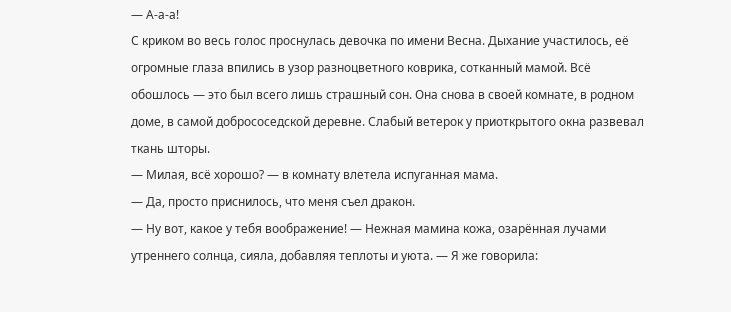— А-а-а!
С криком во весь голос проснулась девочка по имени Весна. Дыхание участилось, её огромные глаза впились в узор разноцветного коврика, сотканный мамой. Всё обошлось — это был всего лишь страшный сон. Она снова в своей комнате, в родном доме, в самой добрососедской деревне. Слабый ветерок у приоткрытого окна развевал ткань шторы.
— Милая, всё хорошо? — в комнату влетела испуганная мама.
— Да, просто приснилось, что меня съел дракон.
— Ну вот, какое у тебя воображение! — Нежная мамина кожа, озарённая лучами утреннего солнца, сияла, добавляя теплоты и уюта. — Я же говорила: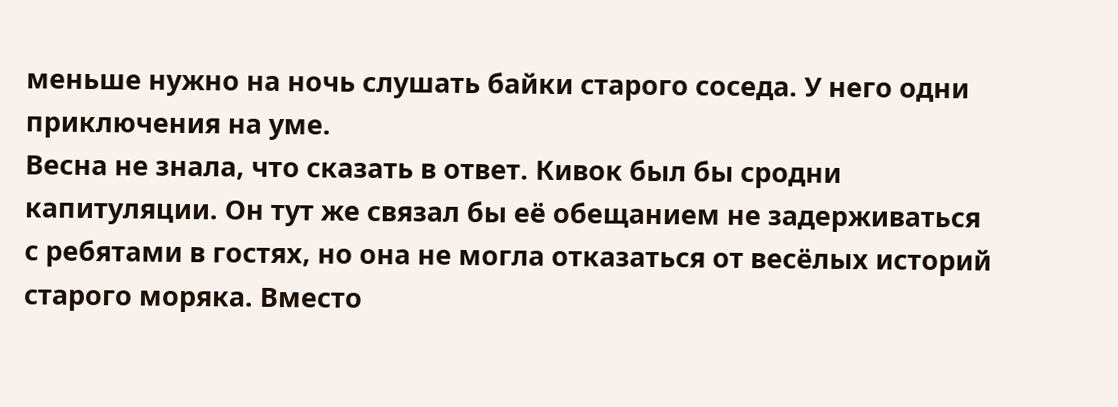меньше нужно на ночь слушать байки старого соседа. У него одни приключения на уме.
Весна не знала, что сказать в ответ. Кивок был бы сродни капитуляции. Он тут же связал бы её обещанием не задерживаться с ребятами в гостях, но она не могла отказаться от весёлых историй старого моряка. Вместо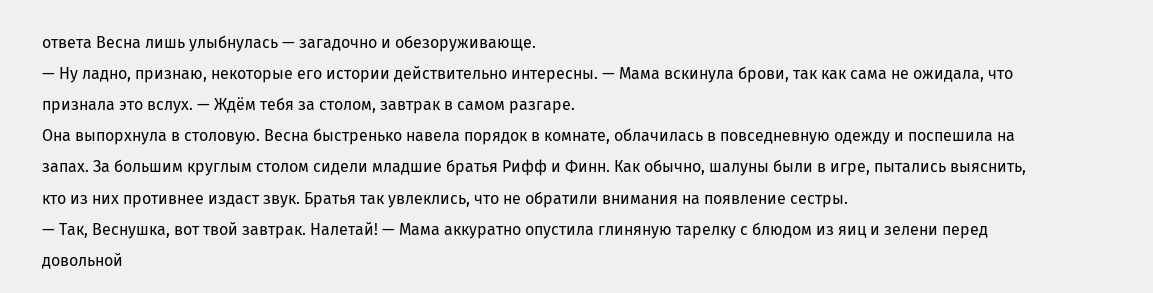ответа Весна лишь улыбнулась — загадочно и обезоруживающе.
— Ну ладно, признаю, некоторые его истории действительно интересны. — Мама вскинула брови, так как сама не ожидала, что признала это вслух. — Ждём тебя за столом, завтрак в самом разгаре.
Она выпорхнула в столовую. Весна быстренько навела порядок в комнате, облачилась в повседневную одежду и поспешила на запах. За большим круглым столом сидели младшие братья Рифф и Финн. Как обычно, шалуны были в игре, пытались выяснить, кто из них противнее издаст звук. Братья так увлеклись, что не обратили внимания на появление сестры.
— Так, Веснушка, вот твой завтрак. Налетай! — Мама аккуратно опустила глиняную тарелку с блюдом из яиц и зелени перед довольной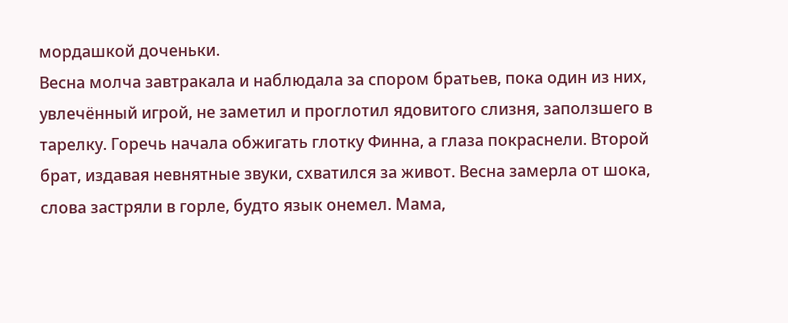мордашкой доченьки.
Весна молча завтракала и наблюдала за спором братьев, пока один из них, увлечённый игрой, не заметил и проглотил ядовитого слизня, заползшего в тарелку. Горечь начала обжигать глотку Финна, а глаза покраснели. Второй брат, издавая невнятные звуки, схватился за живот. Весна замерла от шока, слова застряли в горле, будто язык онемел. Мама,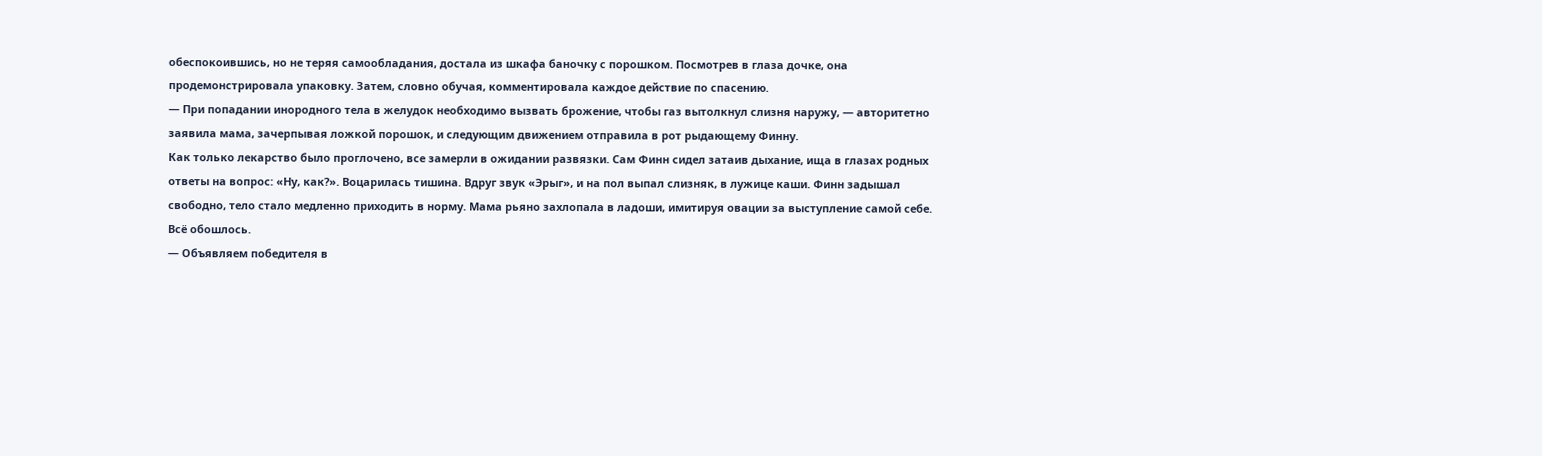обеспокоившись, но не теряя самообладания, достала из шкафа баночку с порошком. Посмотрев в глаза дочке, она продемонстрировала упаковку. Затем, словно обучая, комментировала каждое действие по спасению.
— При попадании инородного тела в желудок необходимо вызвать брожение, чтобы газ вытолкнул слизня наружу, — авторитетно заявила мама, зачерпывая ложкой порошок, и следующим движением отправила в рот рыдающему Финну.
Как только лекарство было проглочено, все замерли в ожидании развязки. Сам Финн сидел затаив дыхание, ища в глазах родных ответы на вопрос: «Ну, как?». Воцарилась тишина. Вдруг звук «Эрыг», и на пол выпал слизняк, в лужице каши. Финн задышал свободно, тело стало медленно приходить в норму. Мама рьяно захлопала в ладоши, имитируя овации за выступление самой себе. Всё обошлось.
— Объявляем победителя в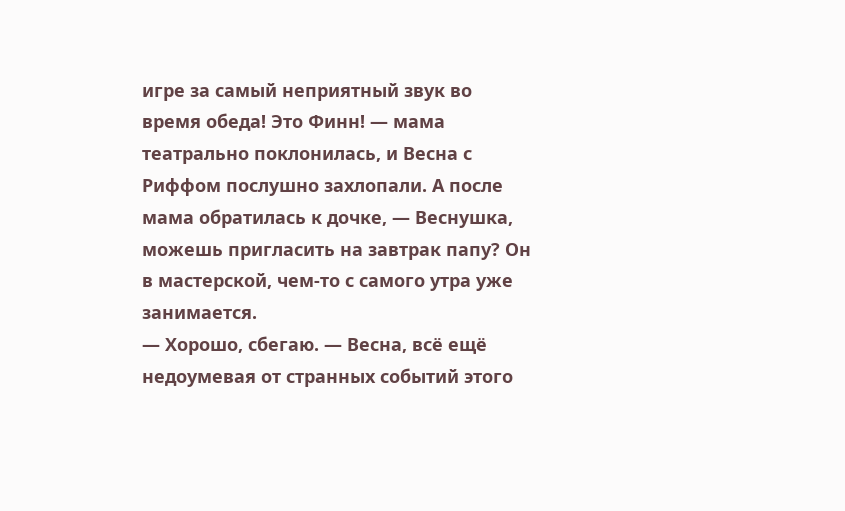игре за самый неприятный звук во время обеда! Это Финн! — мама театрально поклонилась, и Весна с Риффом послушно захлопали. А после мама обратилась к дочке, — Веснушка, можешь пригласить на завтрак папу? Он в мастерской, чем-то с самого утра уже занимается.
— Хорошо, сбегаю. — Весна, всё ещё недоумевая от странных событий этого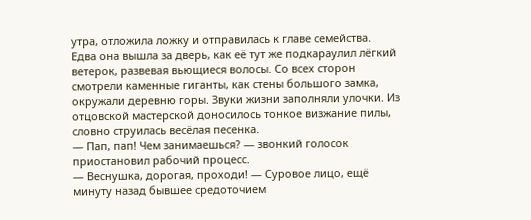утра, отложила ложку и отправилась к главе семейства.
Едва она вышла за дверь, как её тут же подкараулил лёгкий ветерок, развевая вьющиеся волосы. Со всех сторон смотрели каменные гиганты, как стены большого замка, окружали деревню горы. Звуки жизни заполняли улочки. Из отцовской мастерской доносилось тонкое визжание пилы, словно струилась весёлая песенка.
— Пап, пап! Чем занимаешься? — звонкий голосок приостановил рабочий процесс.
— Веснушка, дорогая, проходи! — Суровое лицо, ещё минуту назад бывшее средоточием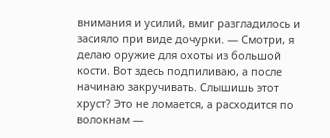внимания и усилий, вмиг разгладилось и засияло при виде дочурки. — Смотри, я делаю оружие для охоты из большой кости. Вот здесь подпиливаю, а после начинаю закручивать. Слышишь этот хруст? Это не ломается, а расходится по волокнам —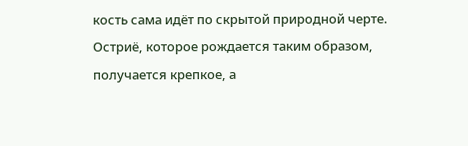кость сама идёт по скрытой природной черте. Остриё, которое рождается таким образом, получается крепкое, а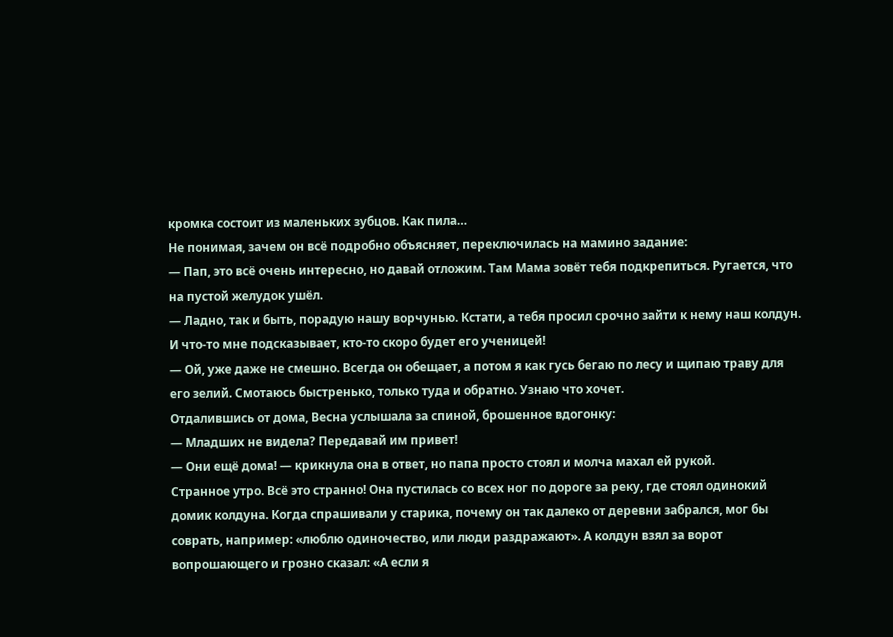кромка состоит из маленьких зубцов. Как пила…
Не понимая, зачем он всё подробно объясняет, переключилась на мамино задание:
— Пап, это всё очень интересно, но давай отложим. Там Мама зовёт тебя подкрепиться. Ругается, что на пустой желудок ушёл.
— Ладно, так и быть, порадую нашу ворчунью. Кстати, а тебя просил срочно зайти к нему наш колдун. И что-то мне подсказывает, кто-то скоро будет его ученицей!
— Ой, уже даже не смешно. Всегда он обещает, а потом я как гусь бегаю по лесу и щипаю траву для его зелий. Смотаюсь быстренько, только туда и обратно. Узнаю что хочет.
Отдалившись от дома, Весна услышала за спиной, брошенное вдогонку:
— Младших не видела? Передавай им привет!
— Они ещё дома! — крикнула она в ответ, но папа просто стоял и молча махал ей рукой.
Странное утро. Всё это странно! Она пустилась со всех ног по дороге за реку, где стоял одинокий домик колдуна. Когда спрашивали у старика, почему он так далеко от деревни забрался, мог бы соврать, например: «люблю одиночество, или люди раздражают». А колдун взял за ворот вопрошающего и грозно сказал: «А если я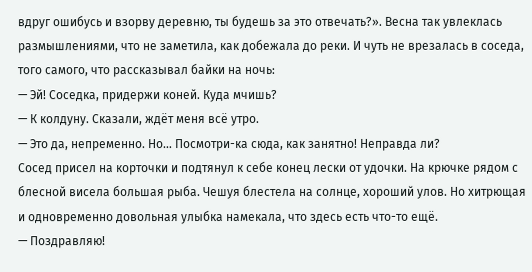вдруг ошибусь и взорву деревню, ты будешь за это отвечать?». Весна так увлеклась размышлениями, что не заметила, как добежала до реки. И чуть не врезалась в соседа, того самого, что рассказывал байки на ночь:
— Эй! Соседка, придержи коней. Куда мчишь?
— К колдуну. Сказали, ждёт меня всё утро.
— Это да, непременно. Но… Посмотри-ка сюда, как занятно! Неправда ли?
Сосед присел на корточки и подтянул к себе конец лески от удочки. На крючке рядом с блесной висела большая рыба. Чешуя блестела на солнце, хороший улов. Но хитрющая и одновременно довольная улыбка намекала, что здесь есть что-то ещё.
— Поздравляю!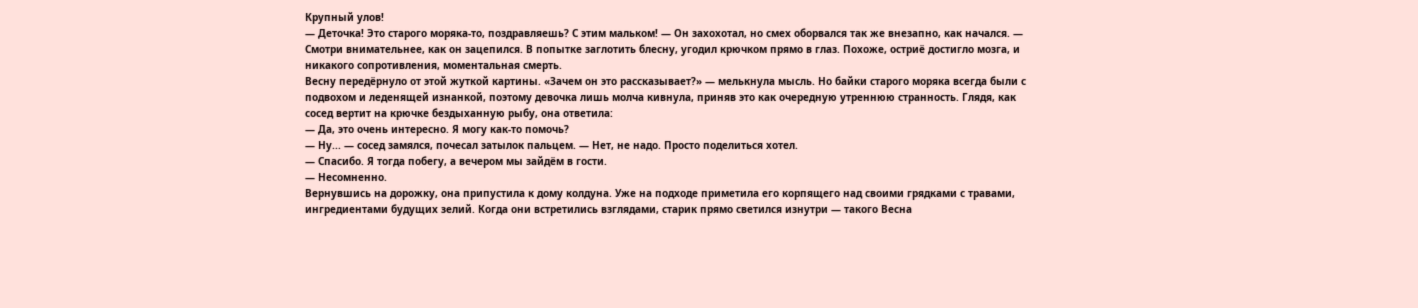Крупный улов!
— Деточка! Это старого моряка-то, поздравляешь? С этим мальком! — Он захохотал, но смех оборвался так же внезапно, как начался. — Смотри внимательнее, как он зацепился. В попытке заглотить блесну, угодил крючком прямо в глаз. Похоже, остриё достигло мозга, и никакого сопротивления, моментальная смерть.
Весну передёрнуло от этой жуткой картины. «Зачем он это рассказывает?» — мелькнула мысль. Но байки старого моряка всегда были с подвохом и леденящей изнанкой, поэтому девочка лишь молча кивнула, приняв это как очередную утреннюю странность. Глядя, как сосед вертит на крючке бездыханную рыбу, она ответила:
— Да, это очень интересно. Я могу как-то помочь?
— Ну... — сосед замялся, почесал затылок пальцем. — Нет, не надо. Просто поделиться хотел.
— Спасибо. Я тогда побегу, а вечером мы зайдём в гости.
— Несомненно.
Вернувшись на дорожку, она припустила к дому колдуна. Уже на подходе приметила его корпящего над своими грядками с травами, ингредиентами будущих зелий. Когда они встретились взглядами, старик прямо светился изнутри — такого Весна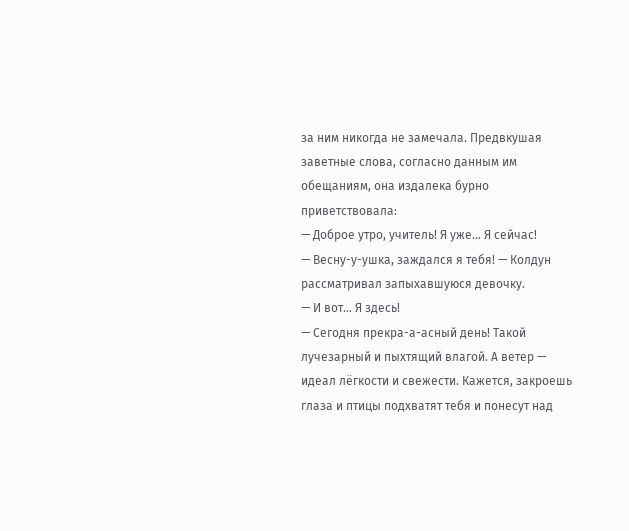за ним никогда не замечала. Предвкушая заветные слова, согласно данным им обещаниям, она издалека бурно приветствовала:
— Доброе утро, учитель! Я уже… Я сейчас!
— Весну-у-ушка, заждался я тебя! — Колдун рассматривал запыхавшуюся девочку.
— И вот… Я здесь!
— Сегодня прекра-а-асный день! Такой лучезарный и пыхтящий влагой. А ветер — идеал лёгкости и свежести. Кажется, закроешь глаза и птицы подхватят тебя и понесут над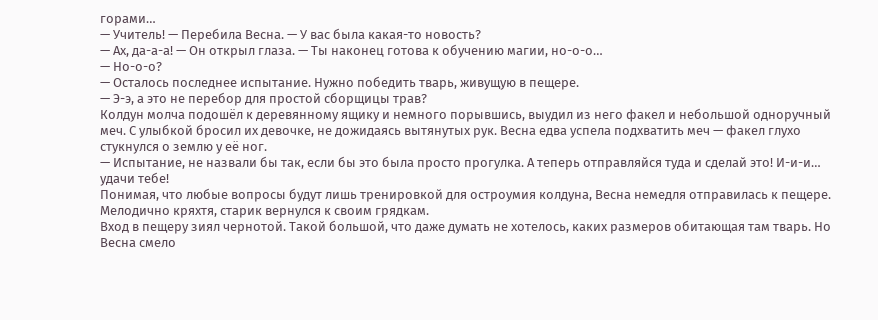горами…
— Учитель! — Перебила Весна. — У вас была какая-то новость?
— Ах, да-а-а! — Он открыл глаза. — Ты наконец готова к обучению магии, но-о-о…
— Но-о-о?
— Осталось последнее испытание. Нужно победить тварь, живущую в пещере.
— Э-э, а это не перебор для простой сборщицы трав?
Колдун молча подошёл к деревянному ящику и немного порывшись, выудил из него факел и небольшой одноручный меч. С улыбкой бросил их девочке, не дожидаясь вытянутых рук. Весна едва успела подхватить меч — факел глухо стукнулся о землю у её ног.
— Испытание, не назвали бы так, если бы это была просто прогулка. А теперь отправляйся туда и сделай это! И-и-и… удачи тебе!
Понимая, что любые вопросы будут лишь тренировкой для остроумия колдуна, Весна немедля отправилась к пещере. Мелодично кряхтя, старик вернулся к своим грядкам.
Вход в пещеру зиял чернотой. Такой большой, что даже думать не хотелось, каких размеров обитающая там тварь. Но Весна смело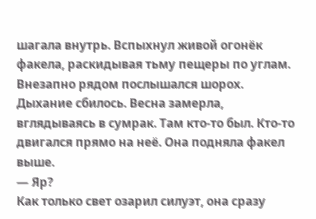шагала внутрь. Вспыхнул живой огонёк факела, раскидывая тьму пещеры по углам. Внезапно рядом послышался шорох. Дыхание сбилось. Весна замерла, вглядываясь в сумрак. Там кто-то был. Кто-то двигался прямо на неё. Она подняла факел выше.
— Яр?
Как только свет озарил силуэт, она сразу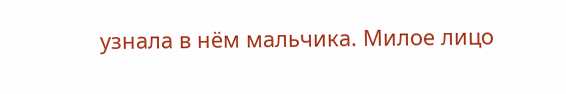узнала в нём мальчика. Милое лицо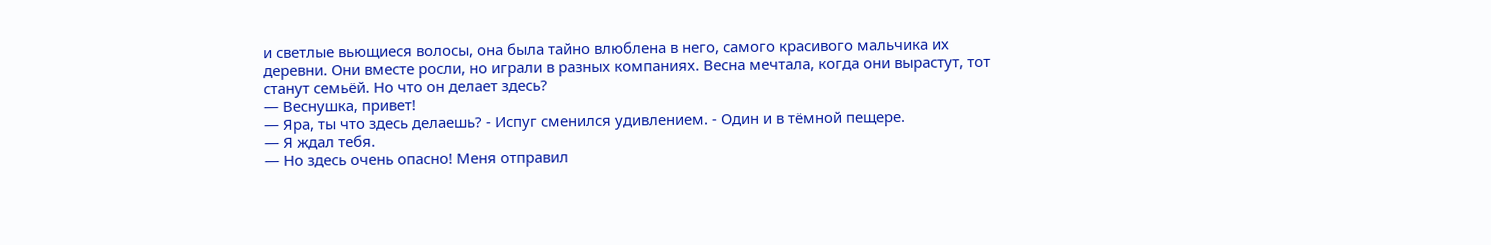и светлые вьющиеся волосы, она была тайно влюблена в него, самого красивого мальчика их деревни. Они вместе росли, но играли в разных компаниях. Весна мечтала, когда они вырастут, тот станут семьёй. Но что он делает здесь?
— Веснушка, привет!
— Яра, ты что здесь делаешь? - Испуг сменился удивлением. - Один и в тёмной пещере.
— Я ждал тебя.
— Но здесь очень опасно! Меня отправил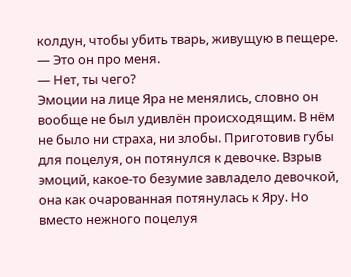колдун, чтобы убить тварь, живущую в пещере.
— Это он про меня.
— Нет, ты чего?
Эмоции на лице Яра не менялись, словно он вообще не был удивлён происходящим. В нём не было ни страха, ни злобы. Приготовив губы для поцелуя, он потянулся к девочке. Взрыв эмоций, какое-то безумие завладело девочкой, она как очарованная потянулась к Яру. Но вместо нежного поцелуя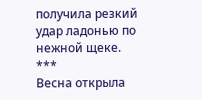получила резкий удар ладонью по нежной щеке.
***
Весна открыла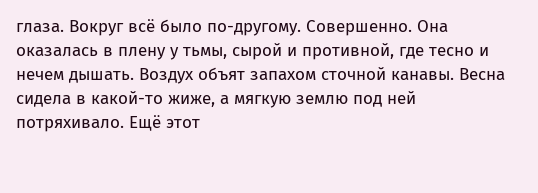глаза. Вокруг всё было по-другому. Совершенно. Она оказалась в плену у тьмы, сырой и противной, где тесно и нечем дышать. Воздух объят запахом сточной канавы. Весна сидела в какой-то жиже, а мягкую землю под ней потряхивало. Ещё этот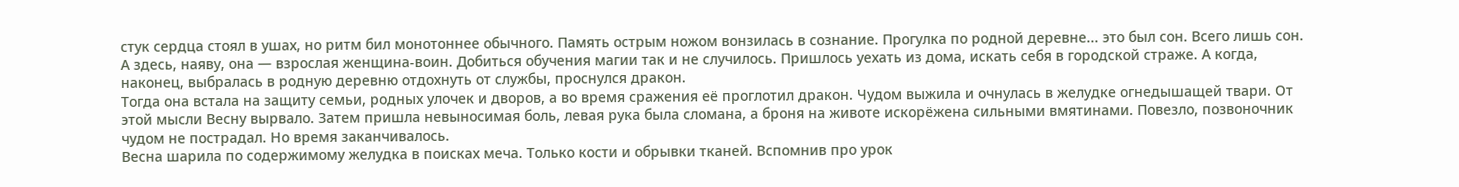стук сердца стоял в ушах, но ритм бил монотоннее обычного. Память острым ножом вонзилась в сознание. Прогулка по родной деревне... это был сон. Всего лишь сон.
А здесь, наяву, она — взрослая женщина-воин. Добиться обучения магии так и не случилось. Пришлось уехать из дома, искать себя в городской страже. А когда, наконец, выбралась в родную деревню отдохнуть от службы, проснулся дракон.
Тогда она встала на защиту семьи, родных улочек и дворов, а во время сражения её проглотил дракон. Чудом выжила и очнулась в желудке огнедышащей твари. От этой мысли Весну вырвало. Затем пришла невыносимая боль, левая рука была сломана, а броня на животе искорёжена сильными вмятинами. Повезло, позвоночник чудом не пострадал. Но время заканчивалось.
Весна шарила по содержимому желудка в поисках меча. Только кости и обрывки тканей. Вспомнив про урок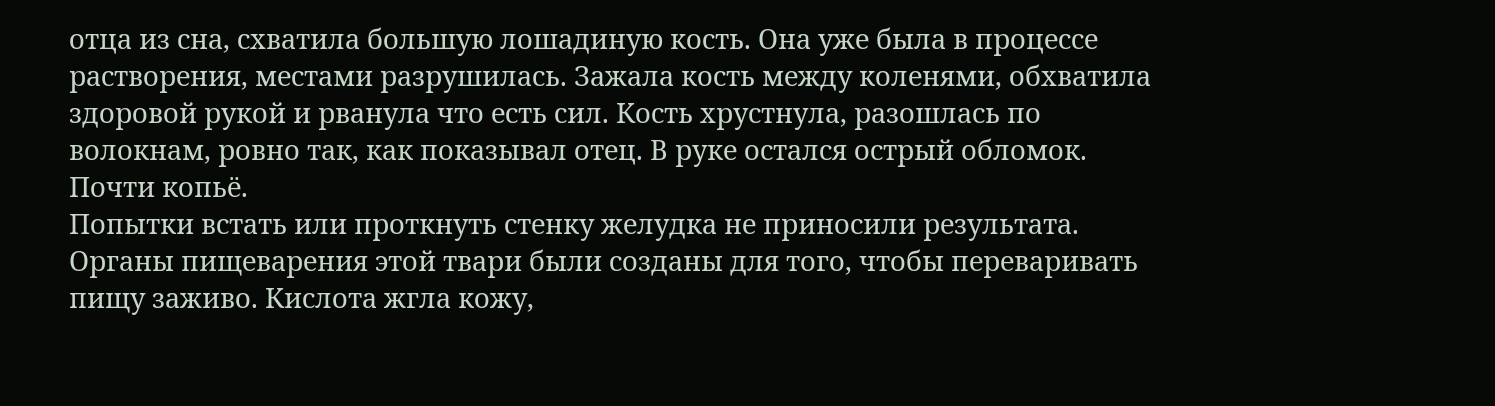отца из сна, схватила большую лошадиную кость. Она уже была в процессе растворения, местами разрушилась. Зажала кость между коленями, обхватила здоровой рукой и рванула что есть сил. Кость хрустнула, разошлась по волокнам, ровно так, как показывал отец. В руке остался острый обломок. Почти копьё.
Попытки встать или проткнуть стенку желудка не приносили результата. Органы пищеварения этой твари были созданы для того, чтобы переваривать пищу заживо. Кислота жгла кожу,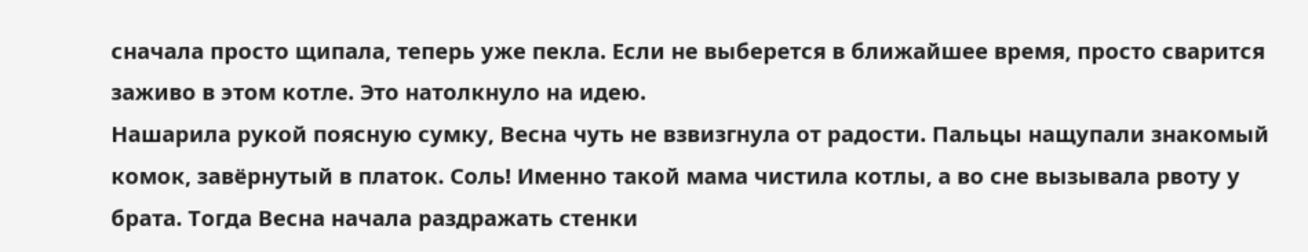сначала просто щипала, теперь уже пекла. Если не выберется в ближайшее время, просто сварится заживо в этом котле. Это натолкнуло на идею.
Нашарила рукой поясную сумку, Весна чуть не взвизгнула от радости. Пальцы нащупали знакомый комок, завёрнутый в платок. Соль! Именно такой мама чистила котлы, а во сне вызывала рвоту у брата. Тогда Весна начала раздражать стенки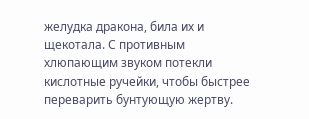желудка дракона, била их и щекотала. С противным хлюпающим звуком потекли кислотные ручейки, чтобы быстрее переварить бунтующую жертву.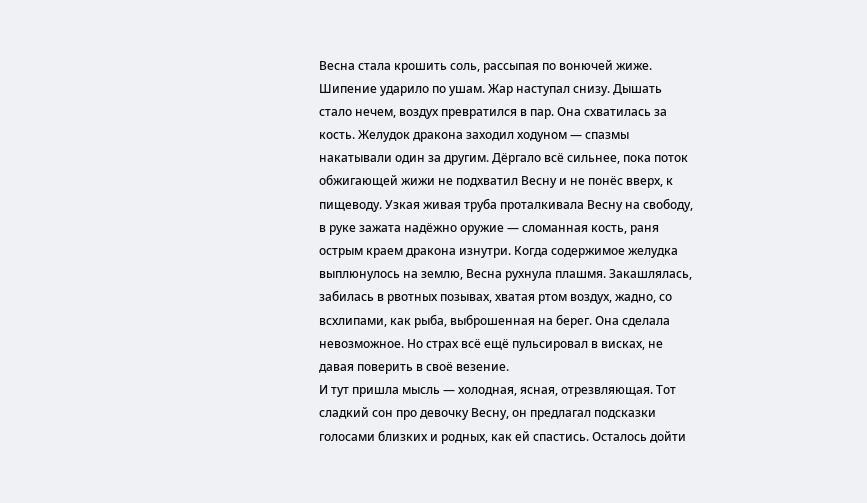Весна стала крошить соль, рассыпая по вонючей жиже.
Шипение ударило по ушам. Жар наступал снизу. Дышать стало нечем, воздух превратился в пар. Она схватилась за кость. Желудок дракона заходил ходуном — спазмы накатывали один за другим. Дёргало всё сильнее, пока поток обжигающей жижи не подхватил Весну и не понёс вверх, к пищеводу. Узкая живая труба проталкивала Весну на свободу, в руке зажата надёжно оружие — сломанная кость, раня острым краем дракона изнутри. Когда содержимое желудка выплюнулось на землю, Весна рухнула плашмя. Закашлялась, забилась в рвотных позывах, хватая ртом воздух, жадно, со всхлипами, как рыба, выброшенная на берег. Она сделала невозможное. Но страх всё ещё пульсировал в висках, не давая поверить в своё везение.
И тут пришла мысль — холодная, ясная, отрезвляющая. Тот сладкий сон про девочку Весну, он предлагал подсказки голосами близких и родных, как ей спастись. Осталось дойти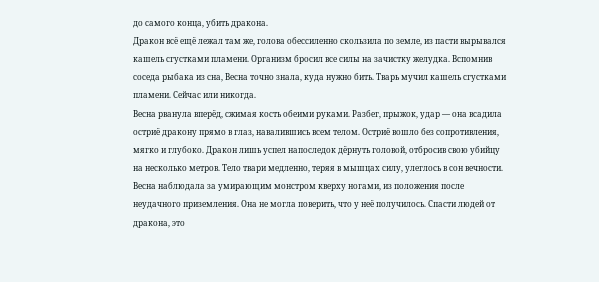до самого конца, убить дракона.
Дракон всё ещё лежал там же, голова обессиленно скользила по земле, из пасти вырывался кашель сгустками пламени. Организм бросил все силы на зачистку желудка. Вспомнив соседа рыбака из сна, Весна точно знала, куда нужно бить. Тварь мучил кашель сгустками пламени. Сейчас или никогда.
Весна рванула вперёд, сжимая кость обеими руками. Разбег, прыжок, удар — она всадила остриё дракону прямо в глаз, навалившись всем телом. Остриё вошло без сопротивления, мягко и глубоко. Дракон лишь успел напоследок дёрнуть головой, отбросив свою убийцу на несколько метров. Тело твари медленно, теряя в мышцах силу, улеглось в сон вечности. Весна наблюдала за умирающим монстром кверху ногами, из положения после неудачного приземления. Она не могла поверить, что у неё получилось. Спасти людей от дракона, это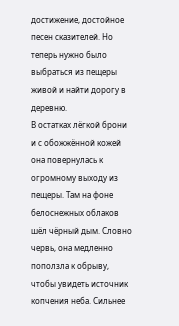достижение, достойное песен сказителей. Но теперь нужно было выбраться из пещеры живой и найти дорогу в деревню.
В остатках лёгкой брони и с обожжённой кожей она повернулась к огромному выходу из пещеры. Там на фоне белоснежных облаков шёл чёрный дым. Словно червь, она медленно поползла к обрыву, чтобы увидеть источник копчения неба. Сильнее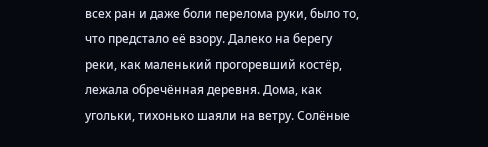всех ран и даже боли перелома руки, было то, что предстало её взору. Далеко на берегу реки, как маленький прогоревший костёр, лежала обречённая деревня. Дома, как угольки, тихонько шаяли на ветру. Солёные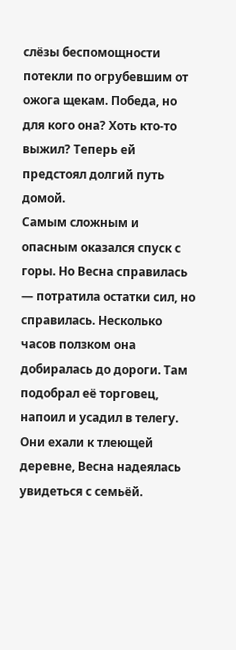слёзы беспомощности потекли по огрубевшим от ожога щекам. Победа, но для кого она? Хоть кто-то выжил? Теперь ей предстоял долгий путь домой.
Самым сложным и опасным оказался спуск с горы. Но Весна справилась — потратила остатки сил, но справилась. Несколько часов ползком она добиралась до дороги. Там подобрал её торговец, напоил и усадил в телегу. Они ехали к тлеющей деревне, Весна надеялась увидеться с семьёй.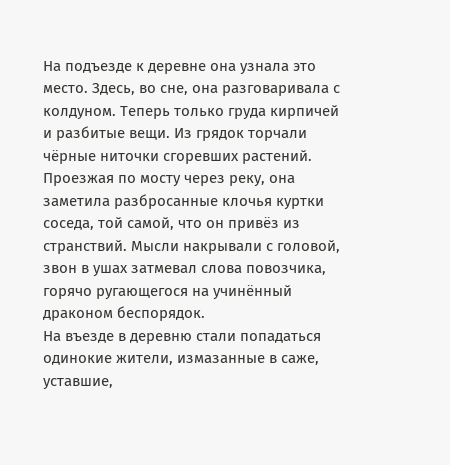На подъезде к деревне она узнала это место. Здесь, во сне, она разговаривала с колдуном. Теперь только груда кирпичей и разбитые вещи. Из грядок торчали чёрные ниточки сгоревших растений. Проезжая по мосту через реку, она заметила разбросанные клочья куртки соседа, той самой, что он привёз из странствий. Мысли накрывали с головой, звон в ушах затмевал слова повозчика, горячо ругающегося на учинённый драконом беспорядок.
На въезде в деревню стали попадаться одинокие жители, измазанные в саже, уставшие,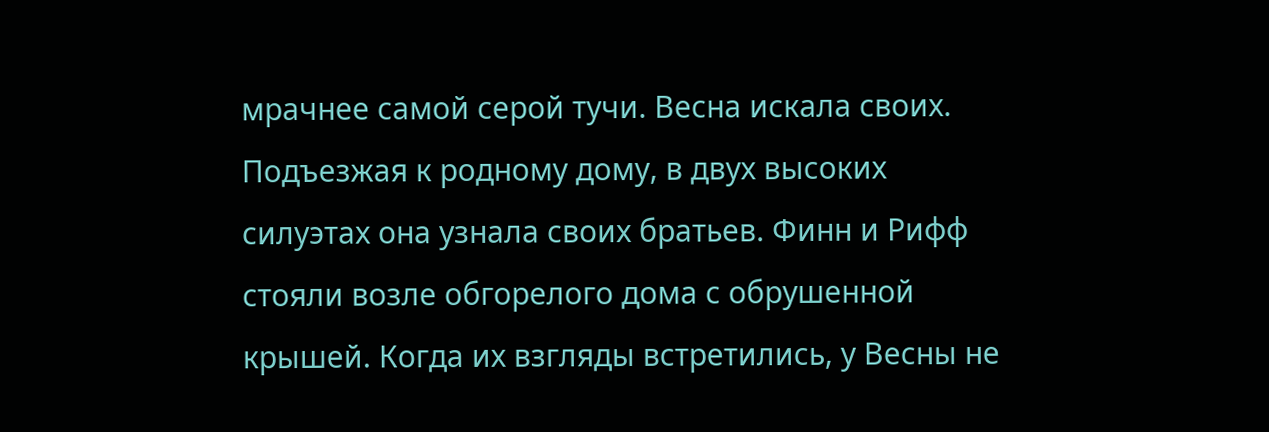мрачнее самой серой тучи. Весна искала своих. Подъезжая к родному дому, в двух высоких силуэтах она узнала своих братьев. Финн и Рифф стояли возле обгорелого дома с обрушенной крышей. Когда их взгляды встретились, у Весны не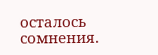осталось сомнения.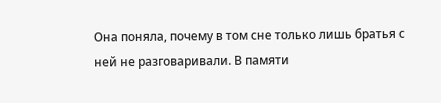Она поняла, почему в том сне только лишь братья с ней не разговаривали. В памяти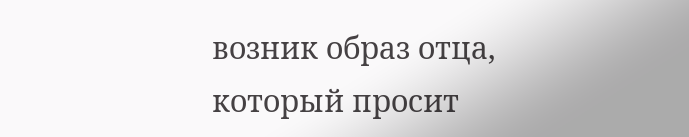возник образ отца, который просит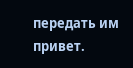передать им привет.